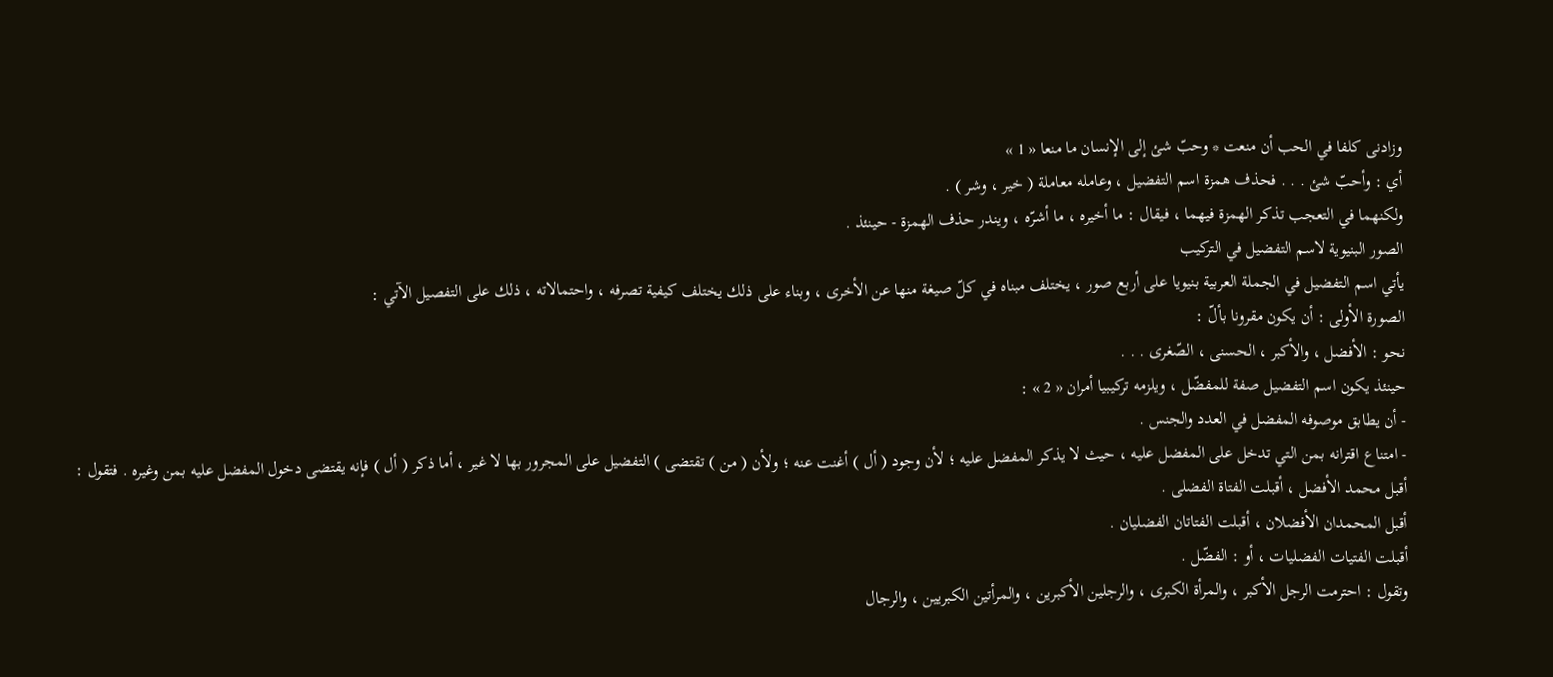وزادنى كلفا في الحب أن منعت * وحبّ شئ إلى الإنسان ما منعا « 1 »
أي : وأحبّ شئ . . . فحذف همزة اسم التفضيل ، وعامله معاملة ( خير ، وشر ) .
ولكنهما في التعجب تذكر الهمزة فيهما ، فيقال : ما أخيره ، ما أشرّه ، ويندر حذف الهمزة - حينئذ .
الصور البنيوية لاسم التفضيل في التركيب
يأتي اسم التفضيل في الجملة العربية بنيويا على أربع صور ، يختلف مبناه في كلّ صيغة منها عن الأخرى ، وبناء على ذلك يختلف كيفية تصرفه ، واحتمالاته ، ذلك على التفصيل الآتي :
الصورة الأولى : أن يكون مقرونا بألّ :
نحو : الأفضل ، والأكبر ، الحسنى ، الصّغرى . . .
حينئذ يكون اسم التفضيل صفة للمفضّل ، ويلزمه تركيبيا أمران « 2 » :
- أن يطابق موصوفه المفضل في العدد والجنس .
- امتناع اقترانه بمن التي تدخل على المفضل عليه ، حيث لا يذكر المفضل عليه ؛ لأن وجود ( أل ) أغنت عنه ؛ ولأن ( من ) تقتضى ) التفضيل على المجرور بها لا غير ، أما ذكر ( أل ) فإنه يقتضى دخول المفضل عليه بمن وغيره . فتقول :
أقبل محمد الأفضل ، أقبلت الفتاة الفضلى .
أقبل المحمدان الأفضلان ، أقبلت الفتاتان الفضليان .
أقبلت الفتيات الفضليات ، أو : الفضّل .
وتقول : احترمت الرجل الأكبر ، والمرأة الكبرى ، والرجلين الأكبرين ، والمرأتين الكبريين ، والرجال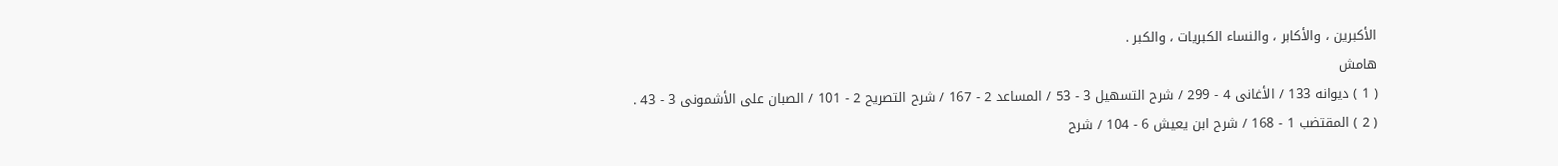الأكبرين ، والأكابر ، والنساء الكبريات ، والكبر .
هامش
( 1 ) ديوانه 133 / الأغانى 4 - 299 / شرح التسهيل 3 - 53 / المساعد 2 - 167 / شرح التصريح 2 - 101 / الصبان على الأشمونى 3 - 43 .
( 2 ) المقتضب 1 - 168 / شرح ابن يعيش 6 - 104 / شرح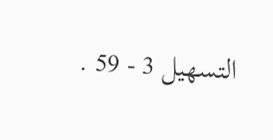التسهيل 3 - 59 .